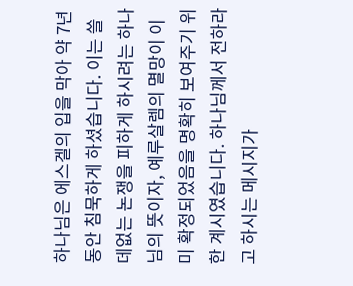하나님은 에스겔의 입을 막아 약 7년 동안 침묵하게 하셨습니다. 이는 쓸데없는 논쟁을 피하게 하시려는 하나님의 뜻이자, 예루살렘의 멸망이 이미 확정되었음을 명확히 보여주기 위한 계시였습니다. 하나님께서 전하라고 하시는 메시지가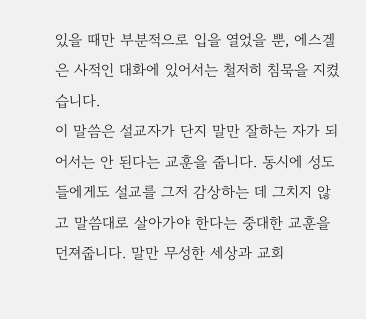있을 때만 부분적으로 입을 열었을 뿐, 에스겔은 사적인 대화에 있어서는 철저히 침묵을 지켰습니다.
이 말씀은 설교자가 단지 말만 잘하는 자가 되어서는 안 된다는 교훈을 줍니다. 동시에 성도들에게도 설교를 그저 감상하는 데 그치지 않고 말씀대로 살아가야 한다는 중대한 교훈을 던져줍니다. 말만 무성한 세상과 교회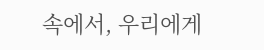속에서, 우리에게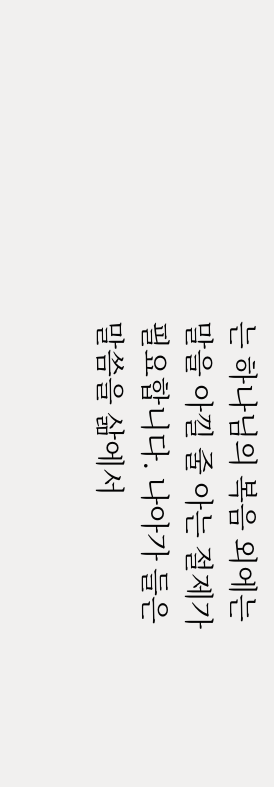는 하나님의 복음 외에는 말을 아낄 줄 아는 절제가 필요합니다. 나아가 들은 말씀을 삶에서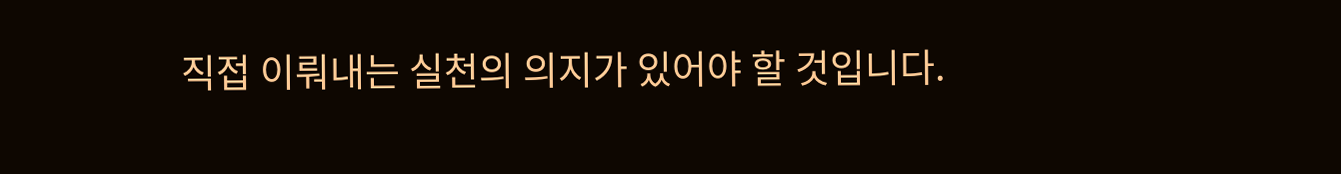직접 이뤄내는 실천의 의지가 있어야 할 것입니다.